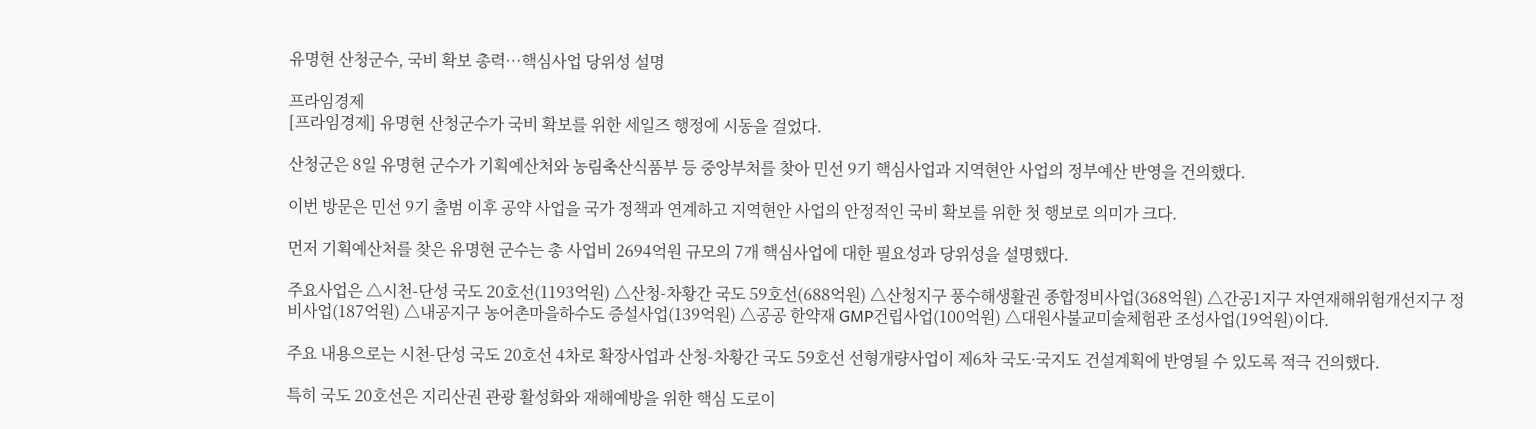유명현 산청군수, 국비 확보 총력…핵심사업 당위성 설명

프라임경제
[프라임경제] 유명현 산청군수가 국비 확보를 위한 세일즈 행정에 시동을 걸었다.

산청군은 8일 유명현 군수가 기획예산처와 농림축산식품부 등 중앙부처를 찾아 민선 9기 핵심사업과 지역현안 사업의 정부예산 반영을 건의했다.

이번 방문은 민선 9기 출범 이후 공약 사업을 국가 정책과 연계하고 지역현안 사업의 안정적인 국비 확보를 위한 첫 행보로 의미가 크다.

먼저 기획예산처를 찾은 유명현 군수는 총 사업비 2694억원 규모의 7개 핵심사업에 대한 필요성과 당위성을 설명했다.

주요사업은 △시천-단성 국도 20호선(1193억원) △산청-차황간 국도 59호선(688억원) △산청지구 풍수해생활권 종합정비사업(368억원) △간공1지구 자연재해위험개선지구 정비사업(187억원) △내공지구 농어촌마을하수도 증설사업(139억원) △공공 한약재 GMP건립사업(100억원) △대원사불교미술체험관 조성사업(19억원)이다.

주요 내용으로는 시천-단성 국도 20호선 4차로 확장사업과 산청-차황간 국도 59호선 선형개량사업이 제6차 국도·국지도 건설계획에 반영될 수 있도록 적극 건의했다.

특히 국도 20호선은 지리산권 관광 활성화와 재해예방을 위한 핵심 도로이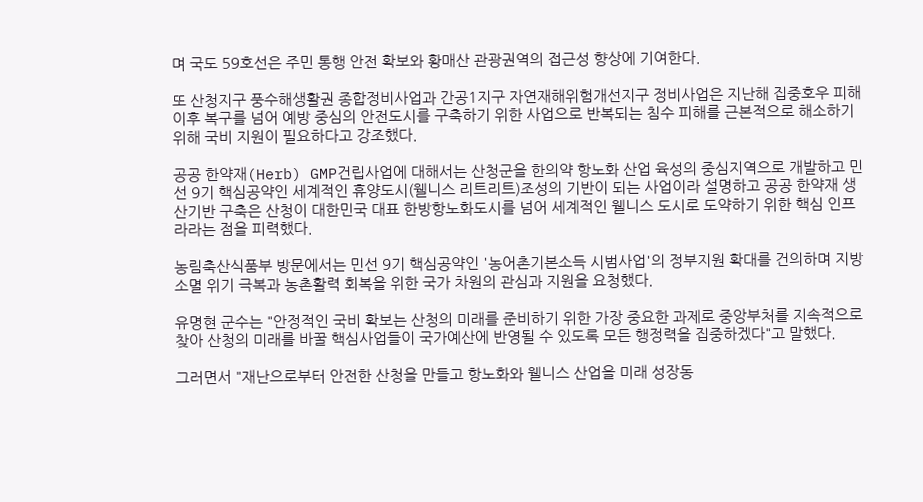며 국도 59호선은 주민 통행 안전 확보와 황매산 관광권역의 접근성 향상에 기여한다.

또 산청지구 풍수해생활권 종합정비사업과 간공1지구 자연재해위험개선지구 정비사업은 지난해 집중호우 피해 이후 복구를 넘어 예방 중심의 안전도시를 구축하기 위한 사업으로 반복되는 침수 피해를 근본적으로 해소하기 위해 국비 지원이 필요하다고 강조했다.

공공 한약재(Herb) GMP건립사업에 대해서는 산청군을 한의약 항노화 산업 육성의 중심지역으로 개발하고 민선 9기 핵심공약인 세계적인 휴양도시(웰니스 리트리트)조성의 기반이 되는 사업이라 설명하고 공공 한약재 생산기반 구축은 산청이 대한민국 대표 한방항노화도시를 넘어 세계적인 웰니스 도시로 도약하기 위한 핵심 인프라라는 점을 피력했다.

농림축산식품부 방문에서는 민선 9기 핵심공약인 '농어촌기본소득 시범사업'의 정부지원 확대를 건의하며 지방소멸 위기 극복과 농촌활력 회복을 위한 국가 차원의 관심과 지원을 요청했다.

유명현 군수는 "안정적인 국비 확보는 산청의 미래를 준비하기 위한 가장 중요한 과제로 중앙부처를 지속적으로 찾아 산청의 미래를 바꿀 핵심사업들이 국가예산에 반영될 수 있도록 모든 행정력을 집중하겠다"고 말했다.

그러면서 "재난으로부터 안전한 산청을 만들고 항노화와 웰니스 산업을 미래 성장동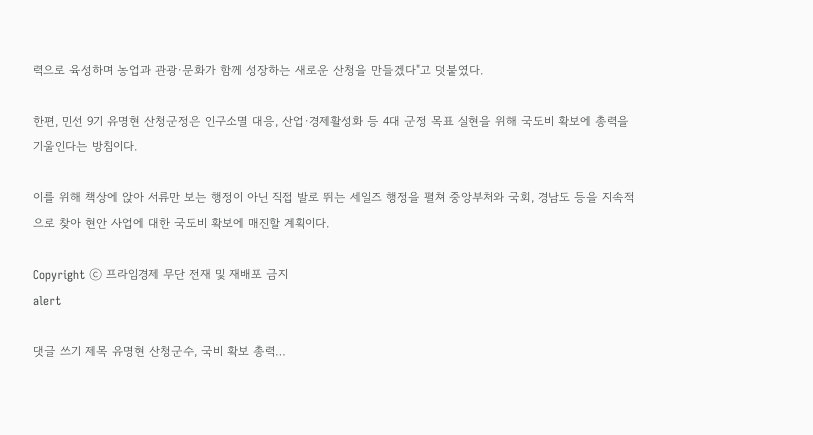력으로 육성하며 농업과 관광·문화가 함께 성장하는 새로운 산청을 만들겠다"고 덧붙였다.

한편, 민선 9기 유명현 산청군정은 인구소멸 대응, 산업·경제활성화 등 4대 군정 목표 실현을 위해 국도비 확보에 총력을 기울인다는 방침이다.

이를 위해 책상에 앉아 서류만 보는 행정이 아닌 직접 발로 뛰는 세일즈 행정을 펼쳐 중앙부처와 국회, 경남도 등을 지속적으로 찾아 현안 사업에 대한 국도비 확보에 매진할 계획이다.

Copyright ⓒ 프라임경제 무단 전재 및 재배포 금지
alert

댓글 쓰기 제목 유명현 산청군수, 국비 확보 총력…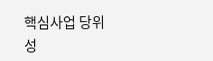핵심사업 당위성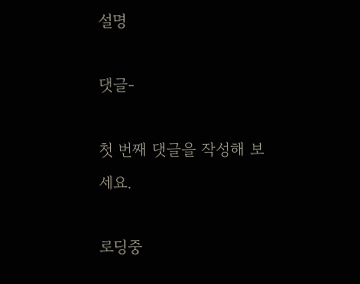설명

댓글-

첫 번째 댓글을 작성해 보세요.

로딩중